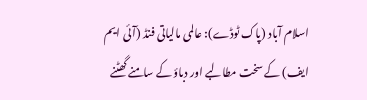اسلام آباد (پاک ٹوڈے): عالمی مالیاتی فنڈ (آئی ایم ایف) کے سخت مطالبے اور دباؤ کے سامنے گھٹنے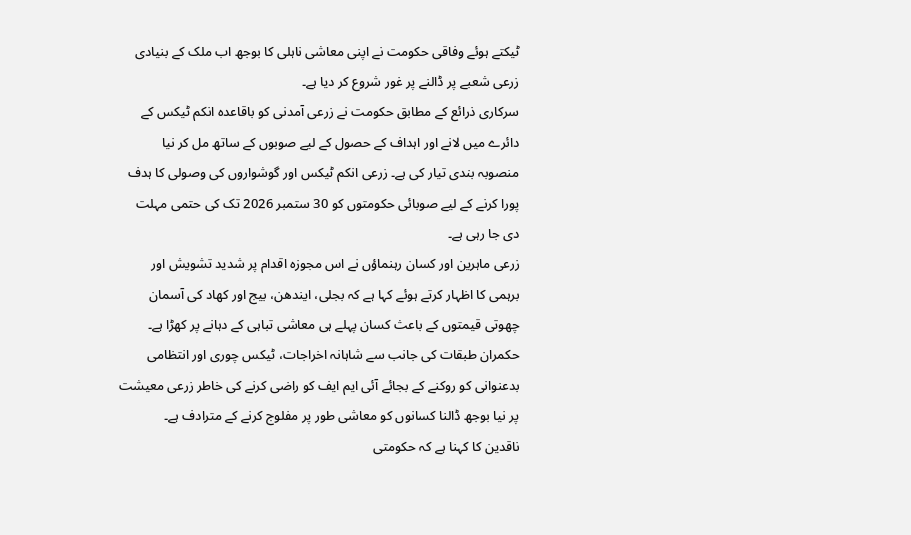ٹیکتے ہوئے وفاقی حکومت نے اپنی معاشی ناہلی کا بوجھ اب ملک کے بنیادی زرعی شعبے پر ڈالنے پر غور شروع کر دیا ہے۔
سرکاری ذرائع کے مطابق حکومت نے زرعی آمدنی کو باقاعدہ انکم ٹیکس کے دائرے میں لانے اور اہداف کے حصول کے لیے صوبوں کے ساتھ مل کر نیا منصوبہ بندی تیار کی ہے۔ زرعی انکم ٹیکس اور گوشواروں کی وصولی کا ہدف پورا کرنے کے لیے صوبائی حکومتوں کو 30 ستمبر 2026 تک کی حتمی مہلت دی جا رہی ہے۔
زرعی ماہرین اور کسان رہنماؤں نے اس مجوزہ اقدام پر شدید تشویش اور برہمی کا اظہار کرتے ہوئے کہا ہے کہ بجلی، ایندھن، بیج اور کھاد کی آسمان چھوتی قیمتوں کے باعث کسان پہلے ہی معاشی تباہی کے دہانے پر کھڑا ہے۔ حکمران طبقات کی جانب سے شاہانہ اخراجات، ٹیکس چوری اور انتظامی بدعنوانی کو روکنے کے بجائے آئی ایم ایف کو راضی کرنے کی خاطر زرعی معیشت پر نیا بوجھ ڈالنا کسانوں کو معاشی طور پر مفلوج کرنے کے مترادف ہے۔
ناقدین کا کہنا ہے کہ حکومتی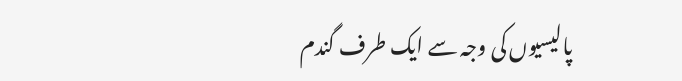پالیسیوں کی وجہ سے ایک طرف گندم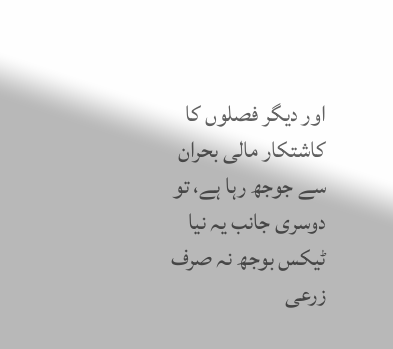اور دیگر فصلوں کا کاشتکار مالی بحران سے جوجھ رہا ہے، تو دوسری جانب یہ نیا ٹیکس بوجھ نہ صرف زرعی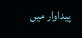پیداوار میں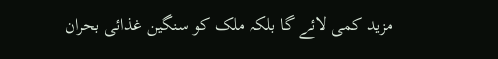مزید کمی لائے گا بلکہ ملک کو سنگین غذائی بحران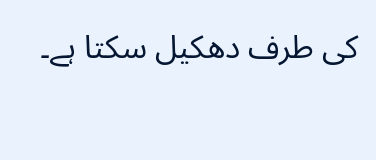کی طرف دھکیل سکتا ہے۔